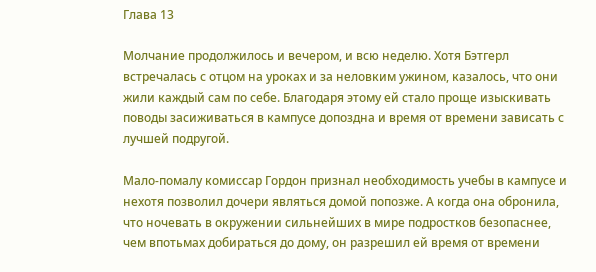Глава 13

Молчание продолжилось и вечером, и всю неделю. Хотя Бэтгерл встречалась с отцом на уроках и за неловким ужином, казалось, что они жили каждый сам по себе. Благодаря этому ей стало проще изыскивать поводы засиживаться в кампусе допоздна и время от времени зависать с лучшей подругой.

Мало-помалу комиссар Гордон признал необходимость учебы в кампусе и нехотя позволил дочери являться домой попозже. А когда она обронила, что ночевать в окружении сильнейших в мире подростков безопаснее, чем впотьмах добираться до дому, он разрешил ей время от времени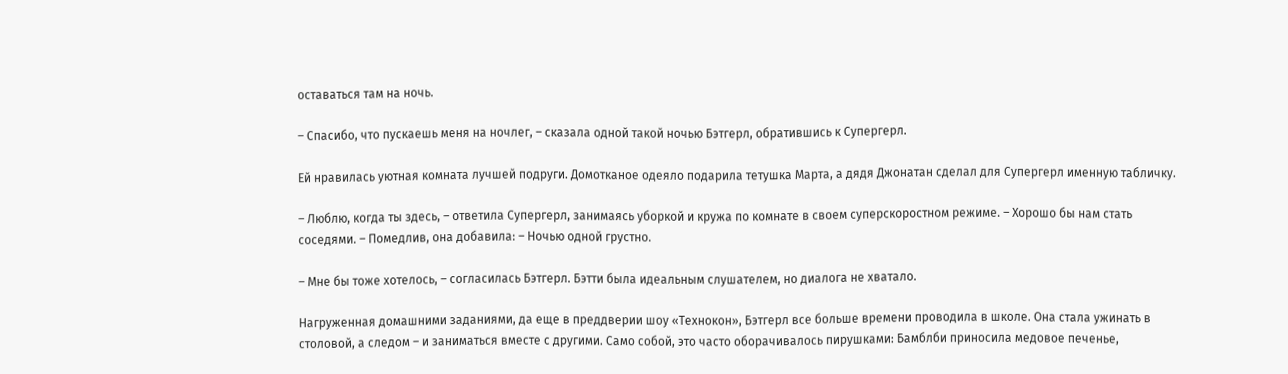оставаться там на ночь.

– Спасибо, что пускаешь меня на ночлег, – сказала одной такой ночью Бэтгерл, обратившись к Супергерл.

Ей нравилась уютная комната лучшей подруги. Домотканое одеяло подарила тетушка Марта, а дядя Джонатан сделал для Супергерл именную табличку.

– Люблю, когда ты здесь, – ответила Супергерл, занимаясь уборкой и кружа по комнате в своем суперскоростном режиме. – Хорошо бы нам стать соседями. – Помедлив, она добавила: – Ночью одной грустно.

– Мне бы тоже хотелось, – согласилась Бэтгерл. Бэтти была идеальным слушателем, но диалога не хватало.

Нагруженная домашними заданиями, да еще в преддверии шоу «Технокон», Бэтгерл все больше времени проводила в школе. Она стала ужинать в столовой, а следом – и заниматься вместе с другими. Само собой, это часто оборачивалось пирушками: Бамблби приносила медовое печенье,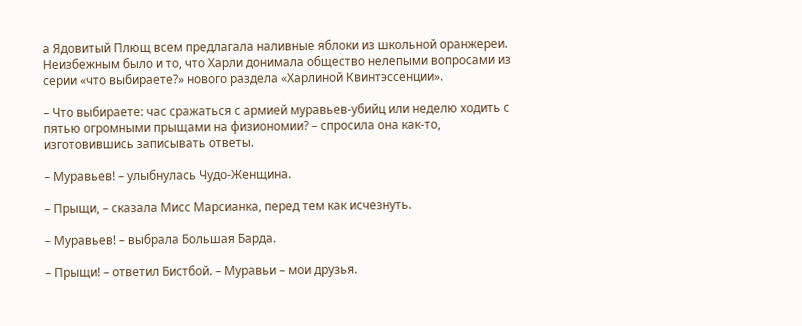а Ядовитый Плющ всем предлагала наливные яблоки из школьной оранжереи. Неизбежным было и то, что Харли донимала общество нелепыми вопросами из серии «что выбираете?» нового раздела «Харлиной Квинтэссенции».

– Что выбираете: час сражаться с армией муравьев-убийц или неделю ходить с пятью огромными прыщами на физиономии? – спросила она как-то, изготовившись записывать ответы.

– Муравьев! – улыбнулась Чудо-Женщина.

– Прыщи, – сказала Мисс Марсианка, перед тем как исчезнуть.

– Муравьев! – выбрала Большая Барда.

– Прыщи! – ответил Бистбой. – Муравьи – мои друзья.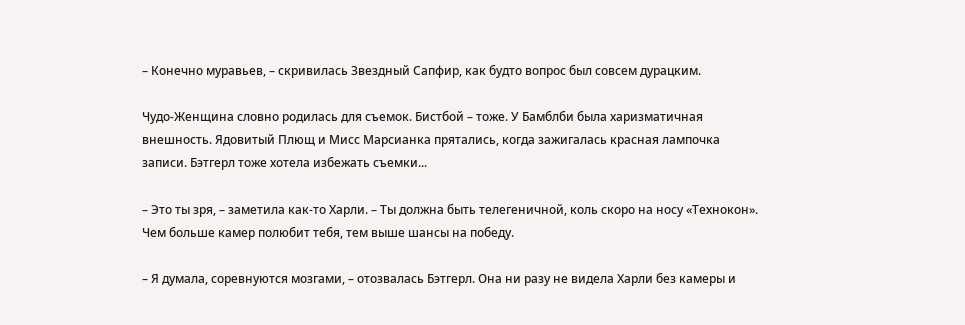– Конечно муравьев, – скривилась Звездный Сапфир, как будто вопрос был совсем дурацким.

Чудо-Женщина словно родилась для съемок. Бистбой – тоже. У Бамблби была харизматичная внешность. Ядовитый Плющ и Мисс Марсианка прятались, когда зажигалась красная лампочка записи. Бэтгерл тоже хотела избежать съемки...

– Это ты зря, – заметила как-то Харли. – Ты должна быть телегеничной, коль скоро на носу «Технокон». Чем больше камер полюбит тебя, тем выше шансы на победу.

– Я думала, соревнуются мозгами, – отозвалась Бэтгерл. Она ни разу не видела Харли без камеры и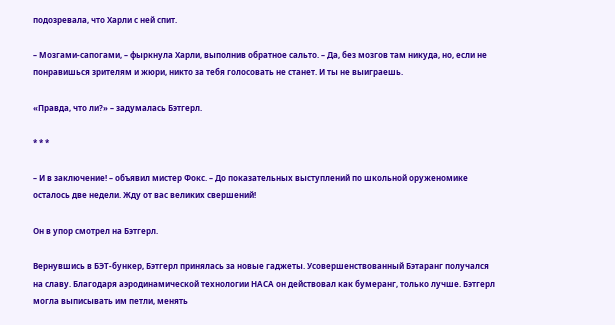подозревала, что Харли с ней спит.

– Мозгами-сапогами, – фыркнула Харли, выполнив обратное сальто. – Да, без мозгов там никуда, но, если не понравишься зрителям и жюри, никто за тебя голосовать не станет. И ты не выиграешь.

«Правда, что ли?» – задумалась Бэтгерл.

* * *

– И в заключение! – объявил мистер Фокс. – До показательных выступлений по школьной оруженомике осталось две недели. Жду от вас великих свершений!

Он в упор смотрел на Бэтгерл.

Вернувшись в БЭТ-бункер, Бэтгерл принялась за новые гаджеты. Усовершенствованный Бэтаранг получался на славу. Благодаря аэродинамической технологии НАСА он действовал как бумеранг, только лучше. Бэтгерл могла выписывать им петли, менять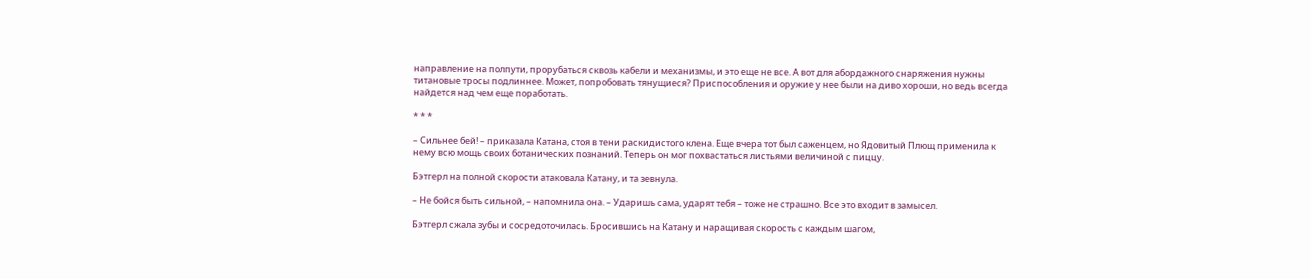направление на полпути, прорубаться сквозь кабели и механизмы, и это еще не все. А вот для абордажного снаряжения нужны титановые тросы подлиннее. Может, попробовать тянущиеся? Приспособления и оружие у нее были на диво хороши, но ведь всегда найдется над чем еще поработать.

* * *

– Сильнее бей! – приказала Катана, стоя в тени раскидистого клена. Еще вчера тот был саженцем, но Ядовитый Плющ применила к нему всю мощь своих ботанических познаний. Теперь он мог похвастаться листьями величиной с пиццу.

Бэтгерл на полной скорости атаковала Катану, и та зевнула.

– Не бойся быть сильной, – напомнила она. – Ударишь сама, ударят тебя – тоже не страшно. Все это входит в замысел.

Бэтгерл сжала зубы и сосредоточилась. Бросившись на Катану и наращивая скорость с каждым шагом,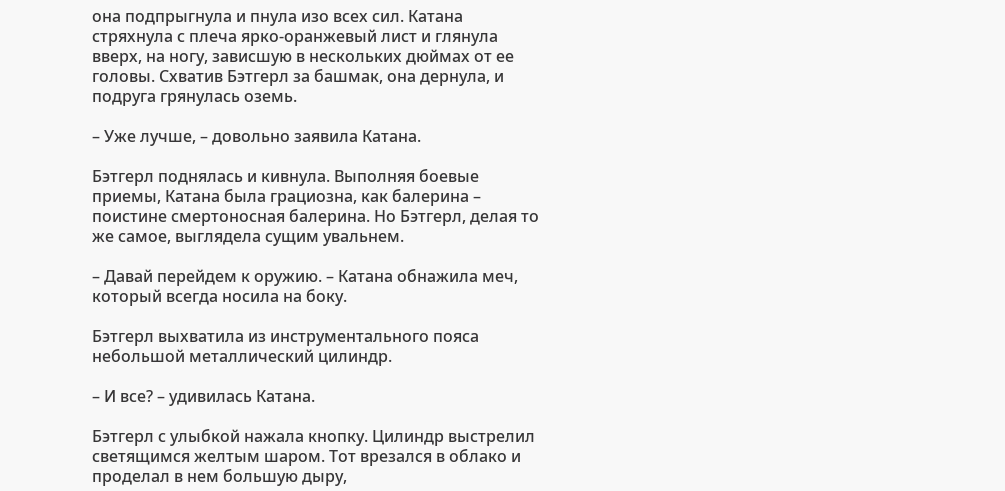она подпрыгнула и пнула изо всех сил. Катана стряхнула с плеча ярко-оранжевый лист и глянула вверх, на ногу, зависшую в нескольких дюймах от ее головы. Схватив Бэтгерл за башмак, она дернула, и подруга грянулась оземь.

– Уже лучше, – довольно заявила Катана.

Бэтгерл поднялась и кивнула. Выполняя боевые приемы, Катана была грациозна, как балерина – поистине смертоносная балерина. Но Бэтгерл, делая то же самое, выглядела сущим увальнем.

– Давай перейдем к оружию. – Катана обнажила меч, который всегда носила на боку.

Бэтгерл выхватила из инструментального пояса небольшой металлический цилиндр.

– И все? – удивилась Катана.

Бэтгерл с улыбкой нажала кнопку. Цилиндр выстрелил светящимся желтым шаром. Тот врезался в облако и проделал в нем большую дыру,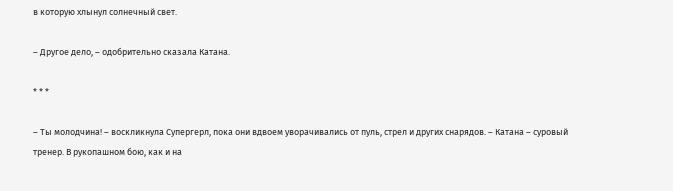в которую хлынул солнечный свет.

– Другое дело, – одобрительно сказала Катана.

* * *

– Ты молодчина! – воскликнула Супергерл, пока они вдвоем уворачивались от пуль, стрел и других снарядов. – Катана – суровый тренер. В рукопашном бою, как и на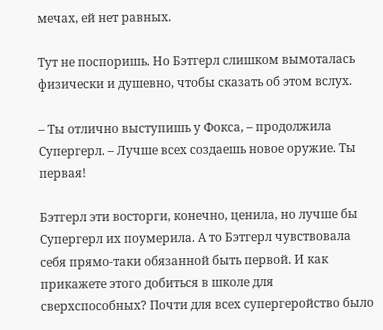мечах, ей нет равных.

Тут не поспоришь. Но Бэтгерл слишком вымоталась физически и душевно, чтобы сказать об этом вслух.

– Ты отлично выступишь у Фокса, – продолжила Супергерл. – Лучше всех создаешь новое оружие. Ты первая!

Бэтгерл эти восторги, конечно, ценила, но лучше бы Супергерл их поумерила. А то Бэтгерл чувствовала себя прямо-таки обязанной быть первой. И как прикажете этого добиться в школе для сверхспособных? Почти для всех супергеройство было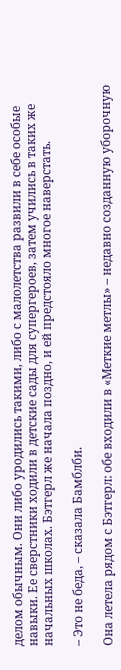делом обычным. Они либо уродились такими, либо с малолетства развили в себе особые навыки. Ее сверстники ходили в детские сады для супергероев, затем учились в таких же начальных школах. Бэтгерл же начала поздно, и ей предстояло многое наверстать.

– Это не беда, – сказала Бамблби.

Она летела рядом с Бэтгерл: обе входили в «Меткие метлы» – недавно созданную уборочную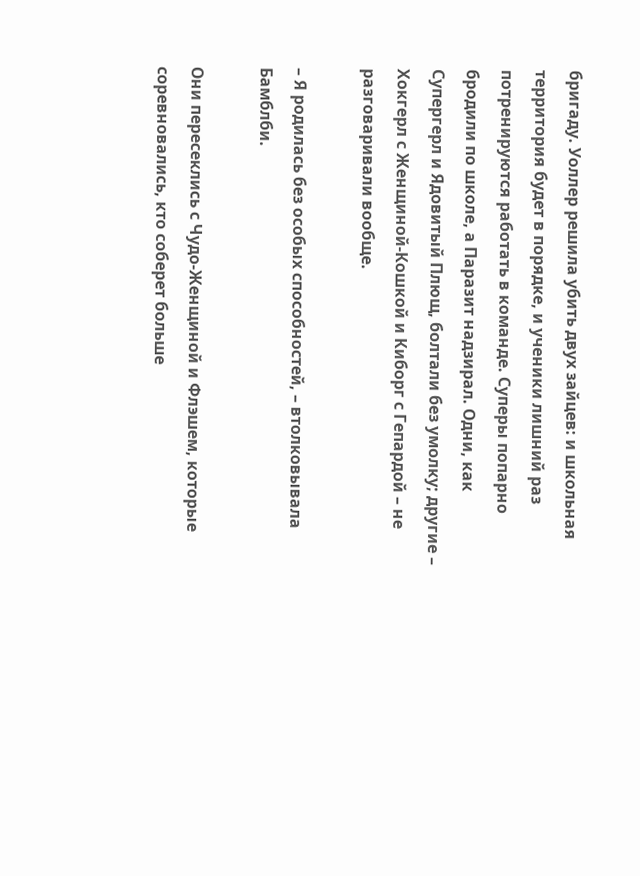бригаду. Уоллер решила убить двух зайцев: и школьная территория будет в порядке, и ученики лишний раз потренируются работать в команде. Суперы попарно бродили по школе, а Паразит надзирал. Одни, как Супергерл и Ядовитый Плющ, болтали без умолку; другие – Хокгерл с Женщиной-Кошкой и Киборг с Гепардой – не разговаривали вообще.

– Я родилась без особых способностей, – втолковывала Бамблби.

Они пересеклись с Чудо-Женщиной и Флэшем, которые соревновались, кто соберет больше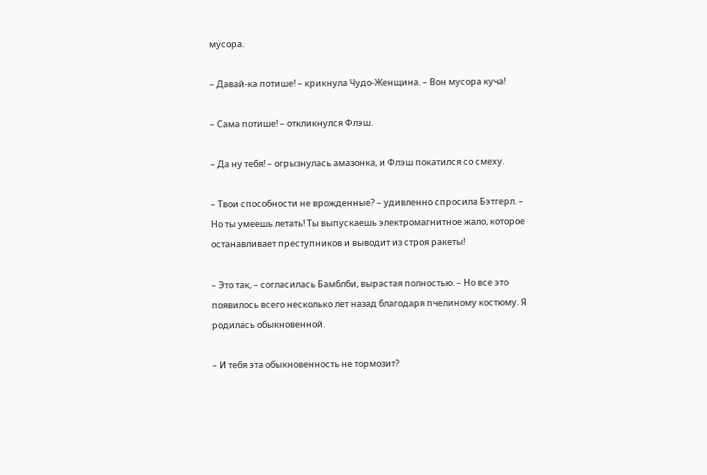мусора.

– Давай-ка потише! – крикнула Чудо-Женщина. – Вон мусора куча!

– Сама потише! – откликнулся Флэш.

– Да ну тебя! – огрызнулась амазонка, и Флэш покатился со смеху.

– Твои способности не врожденные? – удивленно спросила Бэтгерл. – Но ты умеешь летать! Ты выпускаешь электромагнитное жало, которое останавливает преступников и выводит из строя ракеты!

– Это так, – согласилась Бамблби, вырастая полностью. – Но все это появилось всего несколько лет назад благодаря пчелиному костюму. Я родилась обыкновенной.

– И тебя эта обыкновенность не тормозит?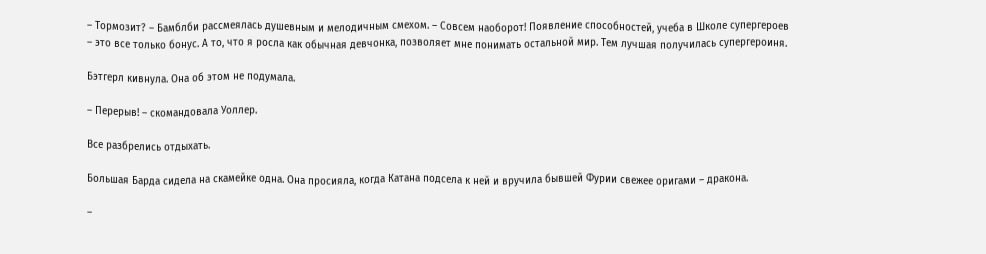– Тормозит? – Бамблби рассмеялась душевным и мелодичным смехом. – Совсем наоборот! Появление способностей, учеба в Школе супергероев – это все только бонус. А то, что я росла как обычная девчонка, позволяет мне понимать остальной мир. Тем лучшая получилась супергероиня.

Бэтгерл кивнула. Она об этом не подумала.

– Перерыв! – скомандовала Уоллер.

Все разбрелись отдыхать.

Большая Барда сидела на скамейке одна. Она просияла, когда Катана подсела к ней и вручила бывшей Фурии свежее оригами – дракона.

–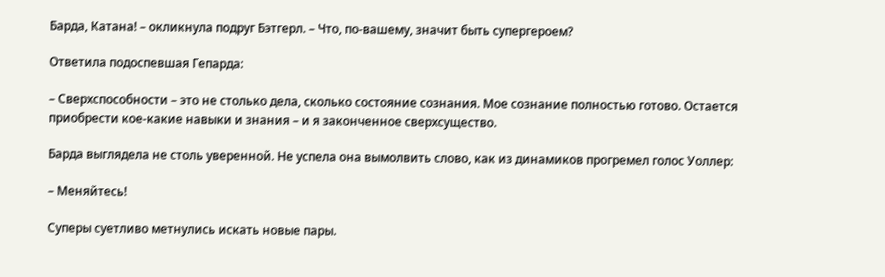Барда, Катана! – окликнула подруг Бэтгерл. – Что, по-вашему, значит быть супергероем?

Ответила подоспевшая Гепарда:

– Сверхспособности – это не столько дела, сколько состояние сознания. Мое сознание полностью готово. Остается приобрести кое-какие навыки и знания – и я законченное сверхсущество.

Барда выглядела не столь уверенной. Не успела она вымолвить слово, как из динамиков прогремел голос Уоллер:

– Меняйтесь!

Суперы суетливо метнулись искать новые пары.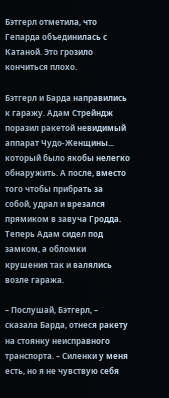Бэтгерл отметила, что Гепарда объединилась с Катаной. Это грозило кончиться плохо.

Бэтгерл и Барда направились к гаражу. Адам Стрейндж поразил ракетой невидимый аппарат Чудо-Женщины... который было якобы нелегко обнаружить. А после, вместо того чтобы прибрать за собой, удрал и врезался прямиком в завуча Гродда. Теперь Адам сидел под замком, а обломки крушения так и валялись возле гаража.

– Послушай, Бэтгерл, – сказала Барда, отнеся ракету на стоянку неисправного транспорта. – Силенки у меня есть, но я не чувствую себя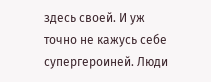здесь своей. И уж точно не кажусь себе супергероиней. Люди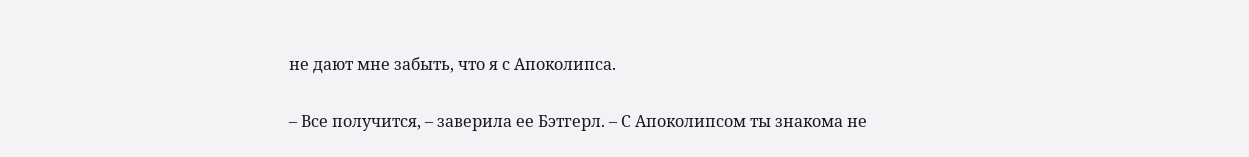не дают мне забыть, что я с Апоколипса.

– Все получится, – заверила ее Бэтгерл. – С Апоколипсом ты знакома не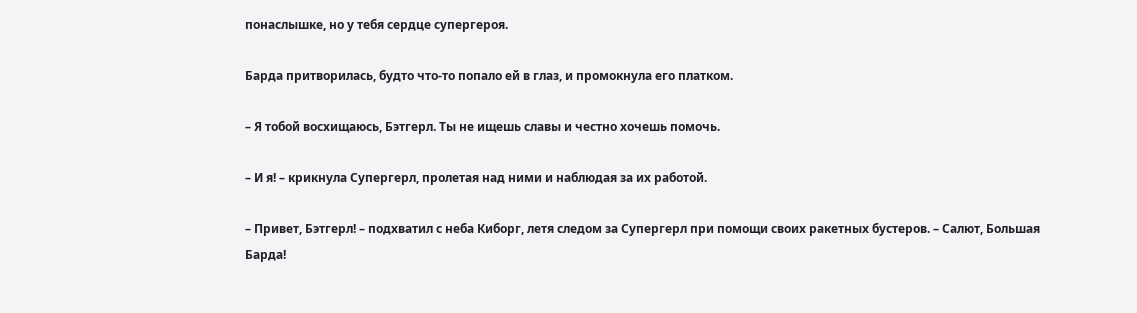понаслышке, но у тебя сердце супергероя.

Барда притворилась, будто что-то попало ей в глаз, и промокнула его платком.

– Я тобой восхищаюсь, Бэтгерл. Ты не ищешь славы и честно хочешь помочь.

– И я! – крикнула Супергерл, пролетая над ними и наблюдая за их работой.

– Привет, Бэтгерл! – подхватил с неба Киборг, летя следом за Супергерл при помощи своих ракетных бустеров. – Салют, Большая Барда!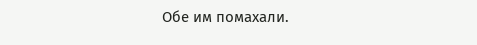Обе им помахали.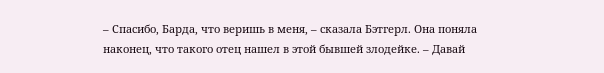– Спасибо, Барда, что веришь в меня, – сказала Бэтгерл. Она поняла наконец, что такого отец нашел в этой бывшей злодейке. – Давай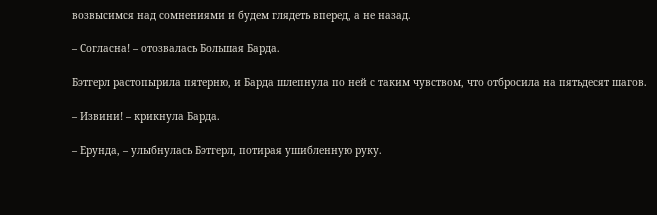возвысимся над сомнениями и будем глядеть вперед, а не назад.

– Согласна! – отозвалась Большая Барда.

Бэтгерл растопырила пятерню, и Барда шлепнула по ней с таким чувством, что отбросила на пятьдесят шагов.

– Извини! – крикнула Барда.

– Ерунда, – улыбнулась Бэтгерл, потирая ушибленную руку.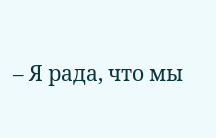– Я рада, что мы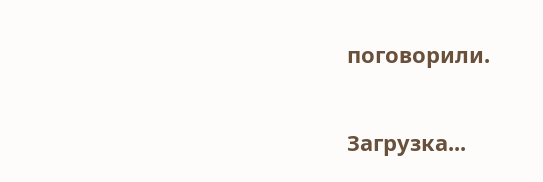поговорили.

Загрузка...